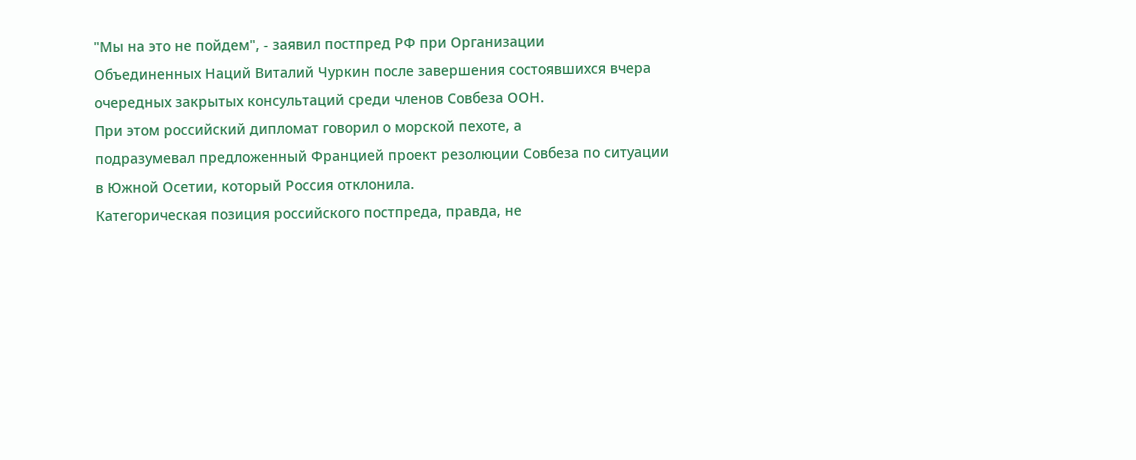"Мы на это не пойдем", - заявил постпред РФ при Организации
Объединенных Наций Виталий Чуркин после завершения состоявшихся вчера
очередных закрытых консультаций среди членов Совбеза ООН.
При этом российский дипломат говорил о морской пехоте, а
подразумевал предложенный Францией проект резолюции Совбеза по ситуации
в Южной Осетии, который Россия отклонила.
Категорическая позиция российского постпреда, правда, не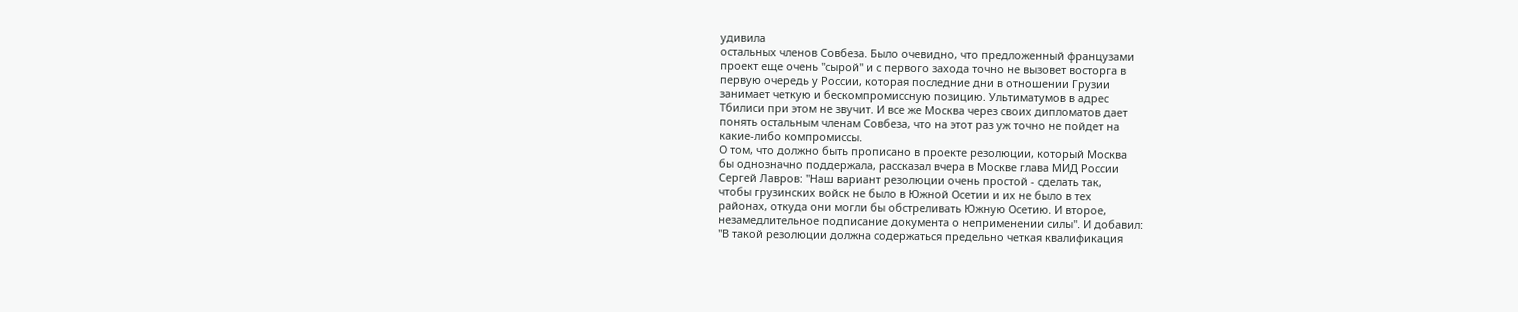удивила
остальных членов Совбеза. Было очевидно, что предложенный французами
проект еще очень "сырой" и с первого захода точно не вызовет восторга в
первую очередь у России, которая последние дни в отношении Грузии
занимает четкую и бескомпромиссную позицию. Ультиматумов в адрес
Тбилиси при этом не звучит. И все же Москва через своих дипломатов дает
понять остальным членам Совбеза, что на этот раз уж точно не пойдет на
какие-либо компромиссы.
О том, что должно быть прописано в проекте резолюции, который Москва
бы однозначно поддержала, рассказал вчера в Москве глава МИД России
Сергей Лавров: "Наш вариант резолюции очень простой - сделать так,
чтобы грузинских войск не было в Южной Осетии и их не было в тех
районах, откуда они могли бы обстреливать Южную Осетию. И второе,
незамедлительное подписание документа о неприменении силы". И добавил:
"В такой резолюции должна содержаться предельно четкая квалификация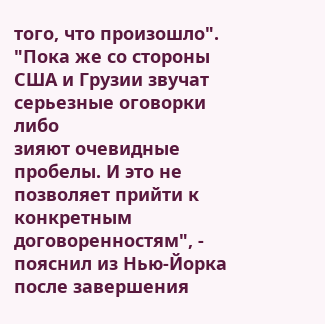того, что произошло".
"Пока же со стороны США и Грузии звучат серьезные оговорки либо
зияют очевидные пробелы. И это не позволяет прийти к конкретным
договоренностям", - пояснил из Нью-Йорка после завершения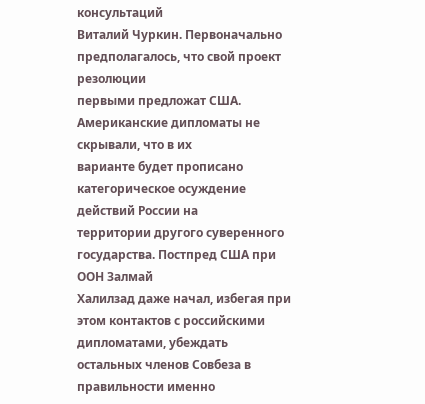консультаций
Виталий Чуркин. Первоначально предполагалось, что свой проект резолюции
первыми предложат США. Американские дипломаты не скрывали, что в их
варианте будет прописано категорическое осуждение действий России на
территории другого суверенного государства. Постпред США при ООН Залмай
Халилзад даже начал, избегая при этом контактов с российскими
дипломатами, убеждать остальных членов Совбеза в правильности именно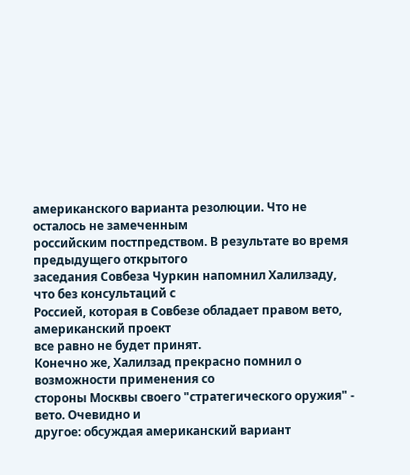американского варианта резолюции. Что не осталось не замеченным
российским постпредством. В результате во время предыдущего открытого
заседания Совбеза Чуркин напомнил Халилзаду, что без консультаций с
Россией, которая в Совбезе обладает правом вето, американский проект
все равно не будет принят.
Конечно же, Халилзад прекрасно помнил о возможности применения со
стороны Москвы своего "стратегического оружия" - вето. Очевидно и
другое: обсуждая американский вариант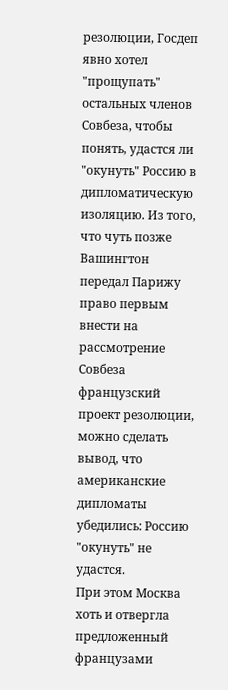резолюции, Госдеп явно хотел
"прощупать" остальных членов Совбеза, чтобы понять, удастся ли
"окунуть" Россию в дипломатическую изоляцию. Из того, что чуть позже
Вашингтон передал Парижу право первым внести на рассмотрение Совбеза
французский проект резолюции, можно сделать вывод, что американские
дипломаты убедились: Россию "окунуть" не удастся.
При этом Москва хоть и отвергла предложенный французами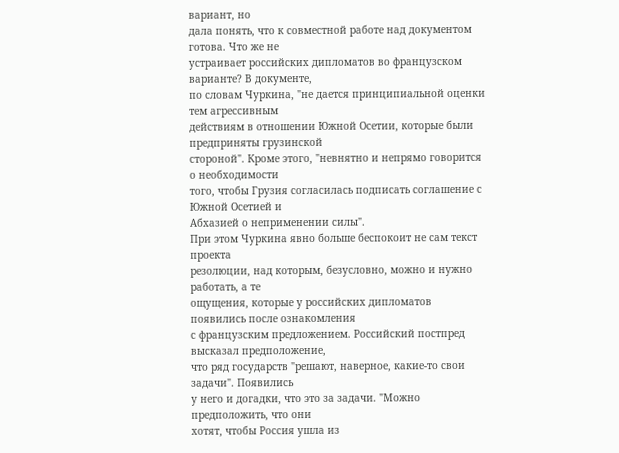вариант, но
дала понять, что к совместной работе над документом готова. Что же не
устраивает российских дипломатов во французском варианте? В документе,
по словам Чуркина, "не дается принципиальной оценки тем агрессивным
действиям в отношении Южной Осетии, которые были предприняты грузинской
стороной". Кроме этого, "невнятно и непрямо говорится о необходимости
того, чтобы Грузия согласилась подписать соглашение с Южной Осетией и
Абхазией о неприменении силы".
При этом Чуркина явно больше беспокоит не сам текст проекта
резолюции, над которым, безусловно, можно и нужно работать, а те
ощущения, которые у российских дипломатов появились после ознакомления
с французским предложением. Российский постпред высказал предположение,
что ряд государств "решают, наверное, какие-то свои задачи". Появились
у него и догадки, что это за задачи. "Можно предположить, что они
хотят, чтобы Россия ушла из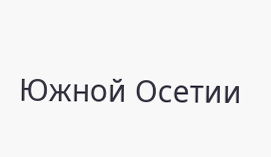Южной Осетии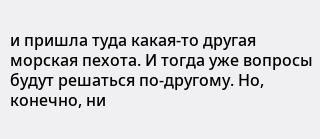и пришла туда какая-то другая
морская пехота. И тогда уже вопросы будут решаться по-другому. Но,
конечно, ни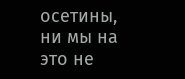осетины, ни мы на это не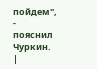пойдем", - пояснил Чуркин.
|